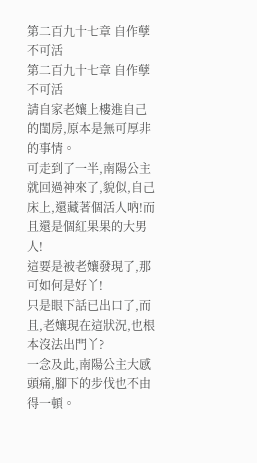第二百九十七章 自作孽不可活
第二百九十七章 自作孽不可活
請自家老孃上樓進自己的閨房,原本是無可厚非的事情。
可走到了一半,南陽公主就回過神來了,貌似,自己床上,還藏著個活人吶!而且還是個紅果果的大男人!
這要是被老孃發現了,那可如何是好丫!
只是眼下話已出口了,而且,老孃現在這狀況,也根本沒法出門丫?
一念及此,南陽公主大感頭痛,腳下的步伐也不由得一頓。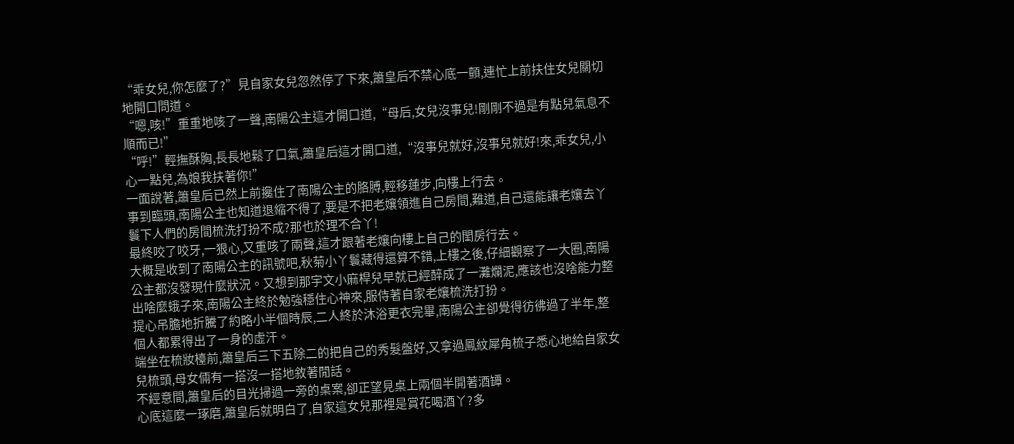“乖女兒,你怎麼了?”見自家女兒忽然停了下來,簫皇后不禁心底一顫,連忙上前扶住女兒關切地開口問道。
“嗯,咳!”重重地咳了一聲,南陽公主這才開口道,“母后,女兒沒事兒!剛剛不過是有點兒氣息不順而已!”
“呼!”輕撫酥胸,長長地鬆了口氣,簫皇后這才開口道,“沒事兒就好,沒事兒就好!來,乖女兒,小心一點兒,為娘我扶著你!”
一面說著,簫皇后已然上前攙住了南陽公主的胳膊,輕移蓮步,向樓上行去。
事到臨頭,南陽公主也知道退縮不得了,要是不把老孃領進自己房間,難道,自己還能讓老孃去丫鬟下人們的房間梳洗打扮不成?那也於理不合丫!
最終咬了咬牙,一狠心,又重咳了兩聲,這才跟著老孃向樓上自己的閨房行去。
大概是收到了南陽公主的訊號吧,秋菊小丫鬟藏得還算不錯,上樓之後,仔細觀察了一大圈,南陽公主都沒發現什麼狀況。又想到那宇文小麻桿兒早就已經醉成了一灘爛泥,應該也沒啥能力整出啥麼蛾子來,南陽公主終於勉強穩住心神來,服侍著自家老孃梳洗打扮。
提心吊膽地折騰了約略小半個時辰,二人終於沐浴更衣完畢,南陽公主卻覺得彷彿過了半年,整個人都累得出了一身的虛汗。
端坐在梳妝檯前,簫皇后三下五除二的把自己的秀髮盤好,又拿過鳳紋犀角梳子悉心地給自家女兒梳頭,母女倆有一搭沒一搭地敘著閒話。
不經意間,簫皇后的目光掃過一旁的桌案,卻正望見桌上兩個半開著酒罈。
心底這麼一琢磨,簫皇后就明白了,自家這女兒那裡是賞花喝酒丫?多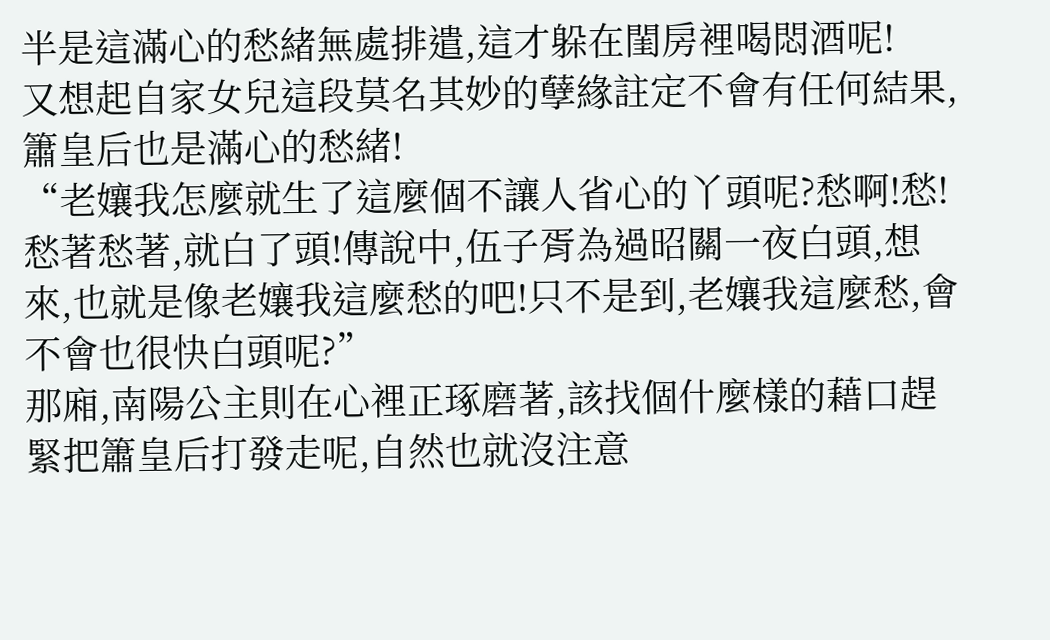半是這滿心的愁緒無處排遣,這才躲在閨房裡喝悶酒呢!
又想起自家女兒這段莫名其妙的孽緣註定不會有任何結果,簫皇后也是滿心的愁緒!
“老孃我怎麼就生了這麼個不讓人省心的丫頭呢?愁啊!愁!愁著愁著,就白了頭!傳說中,伍子胥為過昭關一夜白頭,想來,也就是像老孃我這麼愁的吧!只不是到,老孃我這麼愁,會不會也很快白頭呢?”
那廂,南陽公主則在心裡正琢磨著,該找個什麼樣的藉口趕緊把簫皇后打發走呢,自然也就沒注意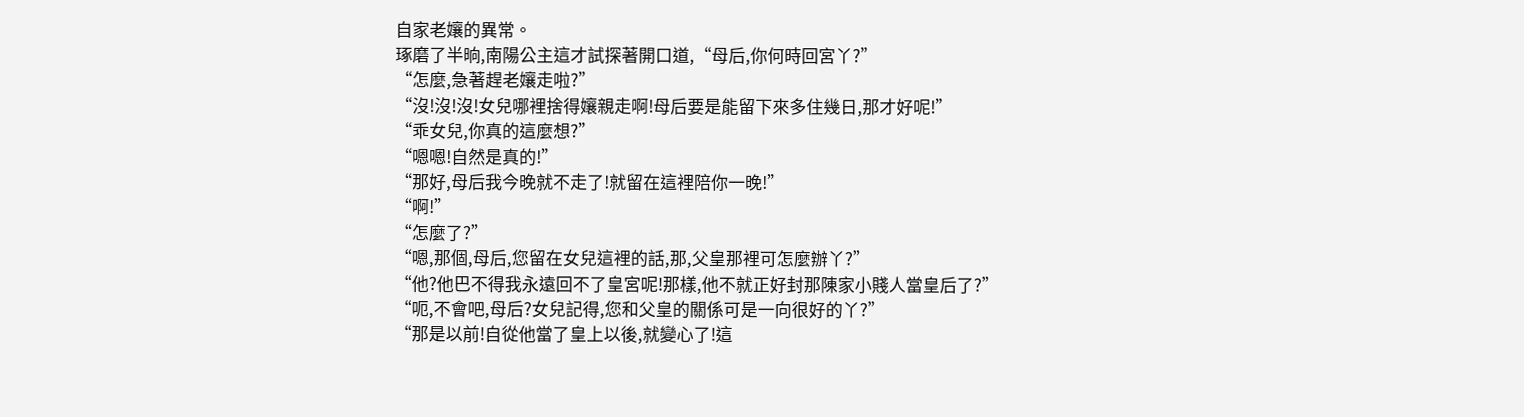自家老孃的異常。
琢磨了半晌,南陽公主這才試探著開口道,“母后,你何時回宮丫?”
“怎麼,急著趕老孃走啦?”
“沒!沒!沒!女兒哪裡捨得孃親走啊!母后要是能留下來多住幾日,那才好呢!”
“乖女兒,你真的這麼想?”
“嗯嗯!自然是真的!”
“那好,母后我今晚就不走了!就留在這裡陪你一晚!”
“啊!”
“怎麼了?”
“嗯,那個,母后,您留在女兒這裡的話,那,父皇那裡可怎麼辦丫?”
“他?他巴不得我永遠回不了皇宮呢!那樣,他不就正好封那陳家小賤人當皇后了?”
“呃,不會吧,母后?女兒記得,您和父皇的關係可是一向很好的丫?”
“那是以前!自從他當了皇上以後,就變心了!這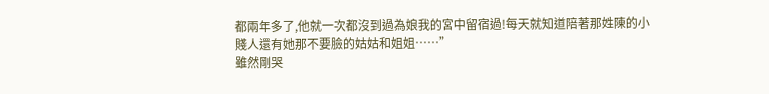都兩年多了,他就一次都沒到過為娘我的宮中留宿過!每天就知道陪著那姓陳的小賤人還有她那不要臉的姑姑和姐姐……”
雖然剛哭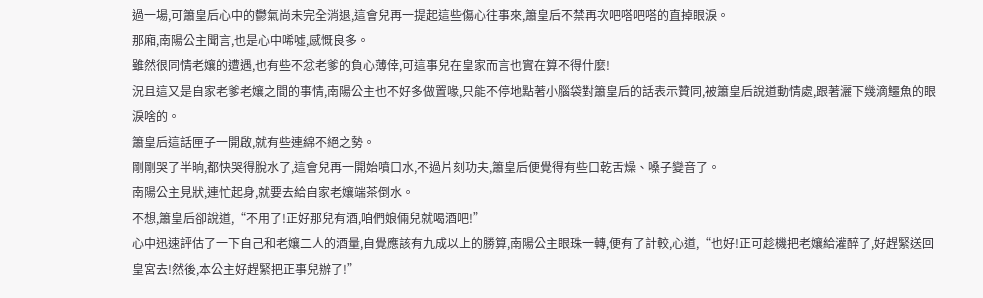過一場,可簫皇后心中的鬱氣尚未完全消退,這會兒再一提起這些傷心往事來,簫皇后不禁再次吧嗒吧嗒的直掉眼淚。
那廂,南陽公主聞言,也是心中唏噓,感慨良多。
雖然很同情老孃的遭遇,也有些不忿老爹的負心薄倖,可這事兒在皇家而言也實在算不得什麼!
況且這又是自家老爹老孃之間的事情,南陽公主也不好多做置喙,只能不停地點著小腦袋對簫皇后的話表示贊同,被簫皇后說道動情處,跟著灑下幾滴鱷魚的眼淚啥的。
簫皇后這話匣子一開啟,就有些連綿不絕之勢。
剛剛哭了半晌,都快哭得脫水了,這會兒再一開始噴口水,不過片刻功夫,簫皇后便覺得有些口乾舌燥、嗓子變音了。
南陽公主見狀,連忙起身,就要去給自家老孃端茶倒水。
不想,簫皇后卻說道,“不用了!正好那兒有酒,咱們娘倆兒就喝酒吧!”
心中迅速評估了一下自己和老孃二人的酒量,自覺應該有九成以上的勝算,南陽公主眼珠一轉,便有了計較,心道,“也好!正可趁機把老孃給灌醉了,好趕緊送回皇宮去!然後,本公主好趕緊把正事兒辦了!”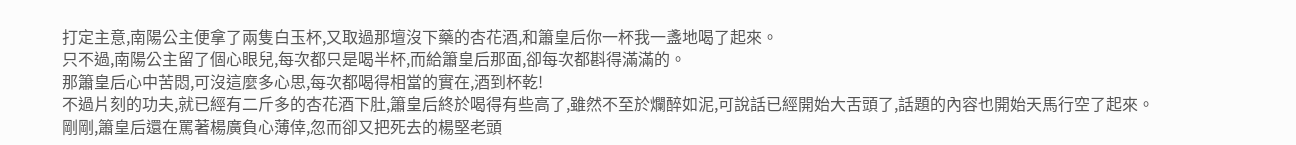打定主意,南陽公主便拿了兩隻白玉杯,又取過那壇沒下藥的杏花酒,和簫皇后你一杯我一盞地喝了起來。
只不過,南陽公主留了個心眼兒,每次都只是喝半杯,而給簫皇后那面,卻每次都斟得滿滿的。
那簫皇后心中苦悶,可沒這麼多心思,每次都喝得相當的實在,酒到杯乾!
不過片刻的功夫,就已經有二斤多的杏花酒下肚,簫皇后終於喝得有些高了,雖然不至於爛醉如泥,可說話已經開始大舌頭了,話題的內容也開始天馬行空了起來。
剛剛,簫皇后還在罵著楊廣負心薄倖,忽而卻又把死去的楊堅老頭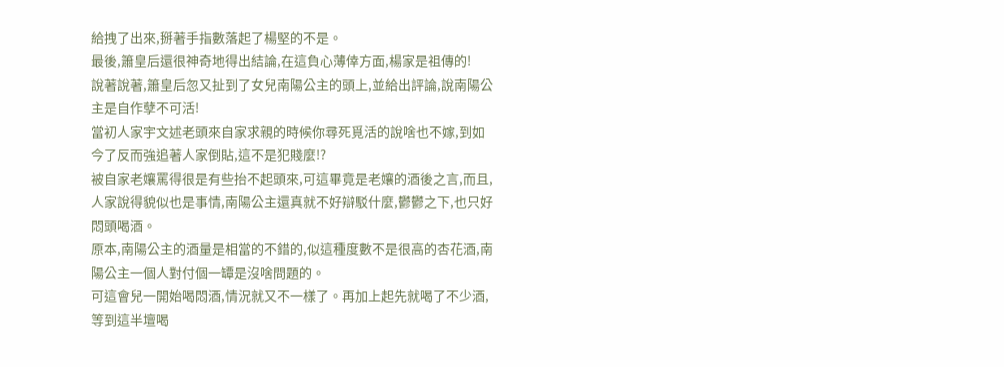給拽了出來,掰著手指數落起了楊堅的不是。
最後,簫皇后還很神奇地得出結論,在這負心薄倖方面,楊家是祖傳的!
說著說著,簫皇后忽又扯到了女兒南陽公主的頭上,並給出評論,說南陽公主是自作孽不可活!
當初人家宇文述老頭來自家求親的時候你尋死覓活的說啥也不嫁,到如今了反而強追著人家倒貼,這不是犯賤麼!?
被自家老孃罵得很是有些抬不起頭來,可這畢竟是老孃的酒後之言,而且,人家說得貌似也是事情,南陽公主還真就不好辯駁什麼,鬱鬱之下,也只好悶頭喝酒。
原本,南陽公主的酒量是相當的不錯的,似這種度數不是很高的杏花酒,南陽公主一個人對付個一罈是沒啥問題的。
可這會兒一開始喝悶酒,情況就又不一樣了。再加上起先就喝了不少酒,等到這半壇喝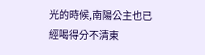光的時候,南陽公主也已經喝得分不清東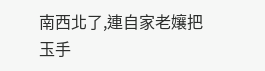南西北了,連自家老孃把玉手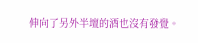伸向了另外半壇的酒也沒有發覺。